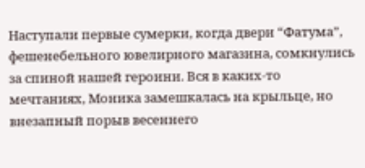Наступали первые сумерки, когда двери “Фатума”, фешенебельного ювелирного магазина, сомкнулись за спиной нашей героини. Вся в каких-то мечтаниях, Моника замешкалась на крыльце, но внезапный порыв весеннего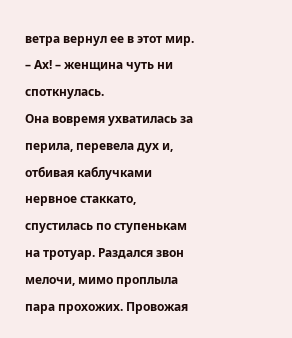ветра вернул ее в этот мир.
– Ах! – женщина чуть ни споткнулась.
Она вовремя ухватилась за перила, перевела дух и, отбивая каблучками нервное стаккато, спустилась по ступенькам на тротуар. Раздался звон мелочи, мимо проплыла пара прохожих. Провожая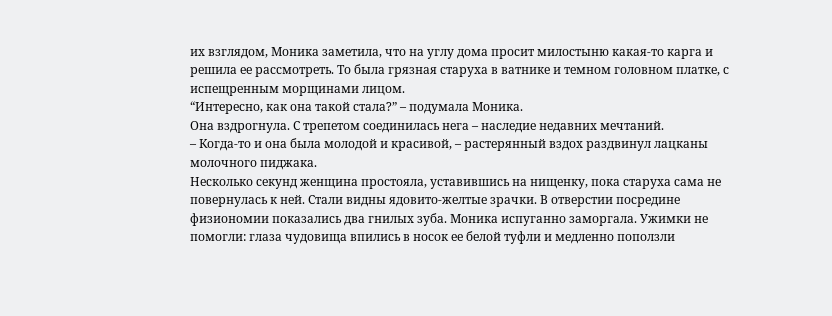их взглядом, Моника заметила, что на углу дома просит милостыню какая-то карга и решила ее рассмотреть. То была грязная старуха в ватнике и темном головном платке, с испещренным морщинами лицом.
“Интересно, как она такой стала?” – подумала Моника.
Она вздрогнула. С трепетом соединилась нега – наследие недавних мечтаний.
– Когда-то и она была молодой и красивой, – растерянный вздох раздвинул лацканы молочного пиджака.
Несколько секунд женщина простояла, уставившись на нищенку, пока старуха сама не повернулась к ней. Стали видны ядовито-желтые зрачки. В отверстии посредине физиономии показались два гнилых зуба. Моника испуганно заморгала. Ужимки не помогли: глаза чудовища впились в носок ее белой туфли и медленно поползли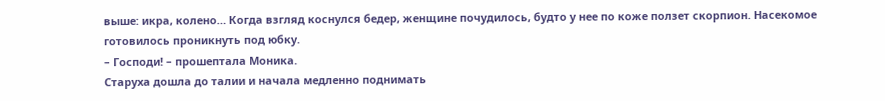выше: икра, колено… Когда взгляд коснулся бедер, женщине почудилось, будто у нее по коже ползет скорпион. Насекомое готовилось проникнуть под юбку.
– Господи! – прошептала Моника.
Старуха дошла до талии и начала медленно поднимать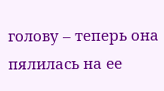голову – теперь она пялилась на ее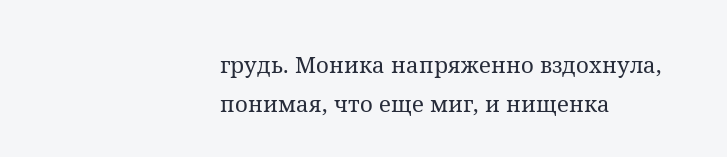грудь. Моника напряженно вздохнула, понимая, что еще миг, и нищенка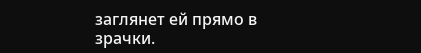заглянет ей прямо в зрачки.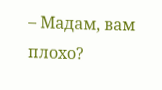– Мадам, вам плохо?